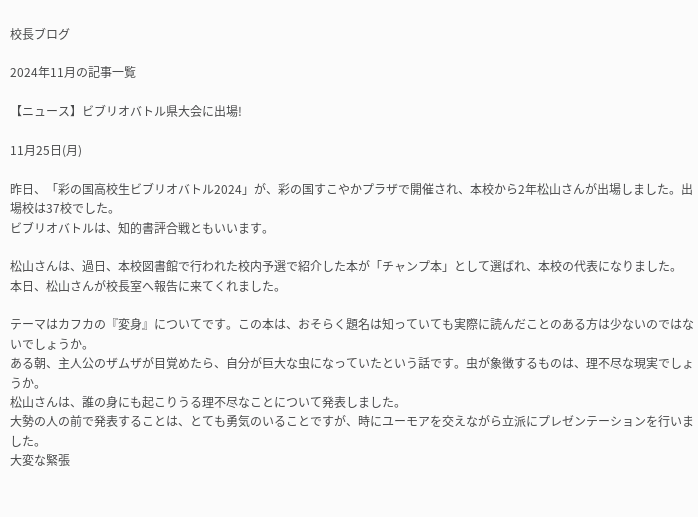校長ブログ

2024年11月の記事一覧

【ニュース】ビブリオバトル県大会に出場!

11月25日(月)

昨日、「彩の国高校生ビブリオバトル2024」が、彩の国すこやかプラザで開催され、本校から2年松山さんが出場しました。出場校は37校でした。
ビブリオバトルは、知的書評合戦ともいいます。

松山さんは、過日、本校図書館で行われた校内予選で紹介した本が「チャンプ本」として選ばれ、本校の代表になりました。
本日、松山さんが校長室へ報告に来てくれました。

テーマはカフカの『変身』についてです。この本は、おそらく題名は知っていても実際に読んだことのある方は少ないのではないでしょうか。
ある朝、主人公のザムザが目覚めたら、自分が巨大な虫になっていたという話です。虫が象徴するものは、理不尽な現実でしょうか。
松山さんは、誰の身にも起こりうる理不尽なことについて発表しました。
大勢の人の前で発表することは、とても勇気のいることですが、時にユーモアを交えながら立派にプレゼンテーションを行いました。
大変な緊張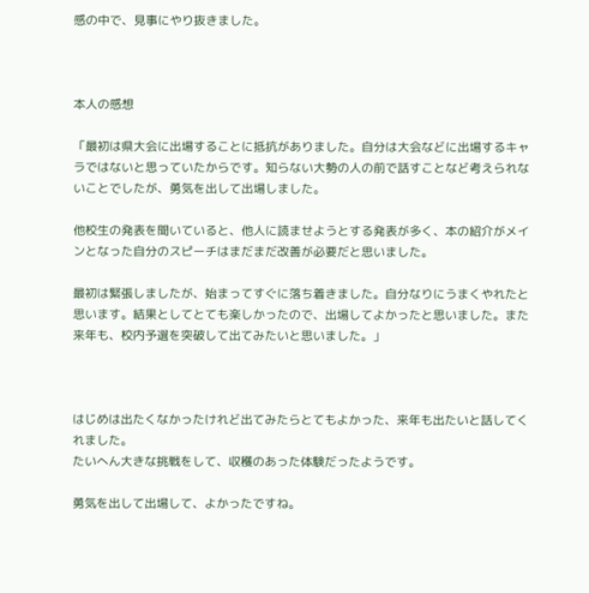感の中で、見事にやり抜きました。



本人の感想

「最初は県大会に出場することに抵抗がありました。自分は大会などに出場するキャラではないと思っていたからです。知らない大勢の人の前で話すことなど考えられないことでしたが、勇気を出して出場しました。

他校生の発表を聞いていると、他人に読ませようとする発表が多く、本の紹介がメインとなった自分のスピーチはまだまだ改善が必要だと思いました。

最初は緊張しましたが、始まってすぐに落ち着きました。自分なりにうまくやれたと思います。結果としてとても楽しかったので、出場してよかったと思いました。また来年も、校内予選を突破して出てみたいと思いました。」



はじめは出たくなかったけれど出てみたらとてもよかった、来年も出たいと話してくれました。
たいへん大きな挑戦をして、収穫のあった体験だったようです。

勇気を出して出場して、よかったですね。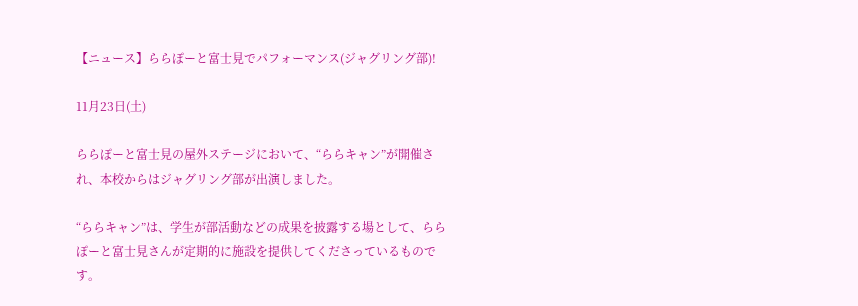【ニュース】ららぽーと富士見でパフォーマンス(ジャグリング部)!

11月23日(土)

ららぽーと富士見の屋外ステージにおいて、“ららキャン”が開催され、本校からはジャグリング部が出演しました。

“ららキャン”は、学生が部活動などの成果を披露する場として、ららぽーと富士見さんが定期的に施設を提供してくださっているものです。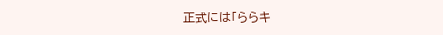正式には「ららキ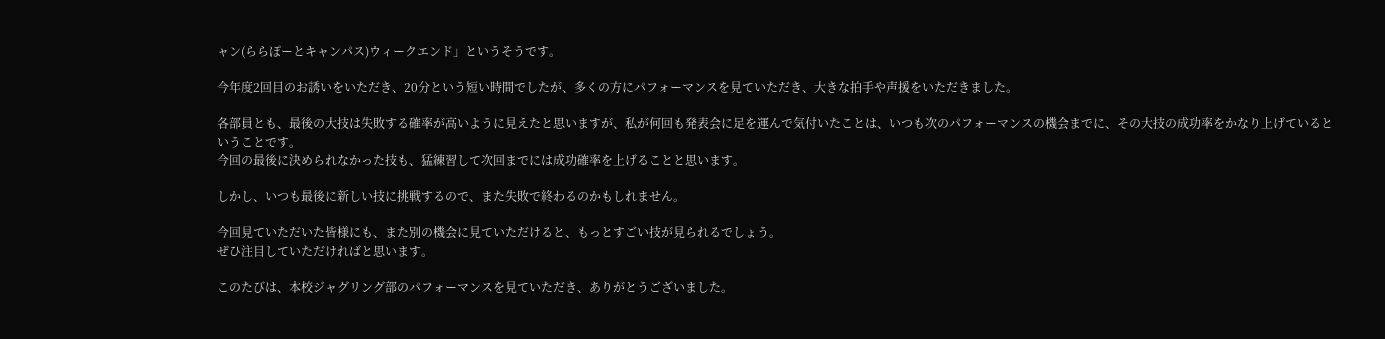ャン(ららぽーとキャンパス)ウィークエンド」というそうです。

今年度2回目のお誘いをいただき、20分という短い時間でしたが、多くの方にパフォーマンスを見ていただき、大きな拍手や声援をいただきました。

各部員とも、最後の大技は失敗する確率が高いように見えたと思いますが、私が何回も発表会に足を運んで気付いたことは、いつも次のパフォーマンスの機会までに、その大技の成功率をかなり上げているということです。
今回の最後に決められなかった技も、猛練習して次回までには成功確率を上げることと思います。

しかし、いつも最後に新しい技に挑戦するので、また失敗で終わるのかもしれません。

今回見ていただいた皆様にも、また別の機会に見ていただけると、もっとすごい技が見られるでしょう。
ぜひ注目していただければと思います。

このたびは、本校ジャグリング部のパフォーマンスを見ていただき、ありがとうございました。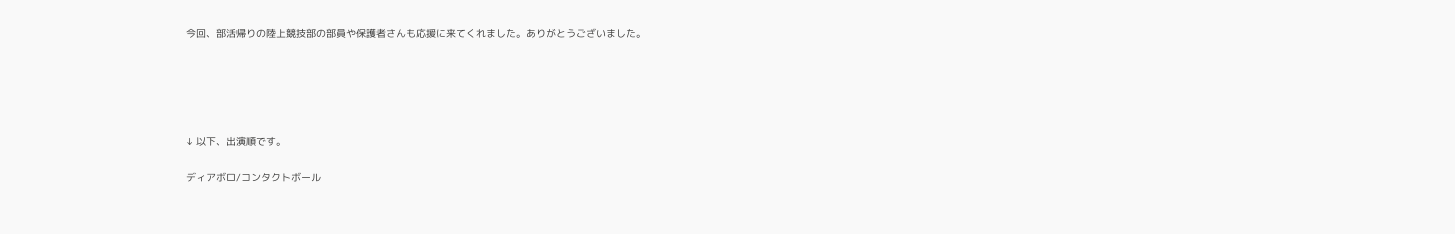今回、部活帰りの陸上競技部の部員や保護者さんも応援に来てくれました。ありがとうございました。





↓ 以下、出演順です。

ディアボロ/コンタクトボール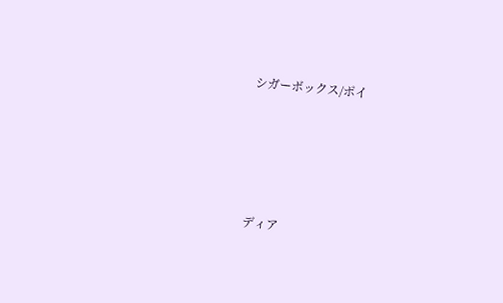シガーボックス/ポイ





ディア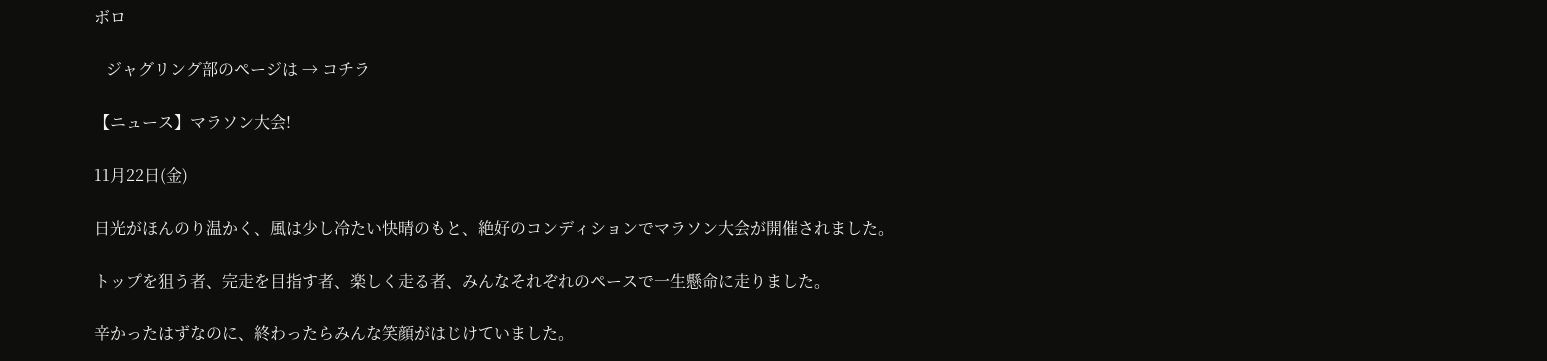ボロ

   ジャグリング部のページは → コチラ

【ニュース】マラソン大会!

11月22日(金)

日光がほんのり温かく、風は少し冷たい快晴のもと、絶好のコンディションでマラソン大会が開催されました。

トップを狙う者、完走を目指す者、楽しく走る者、みんなそれぞれのペースで一生懸命に走りました。

辛かったはずなのに、終わったらみんな笑顔がはじけていました。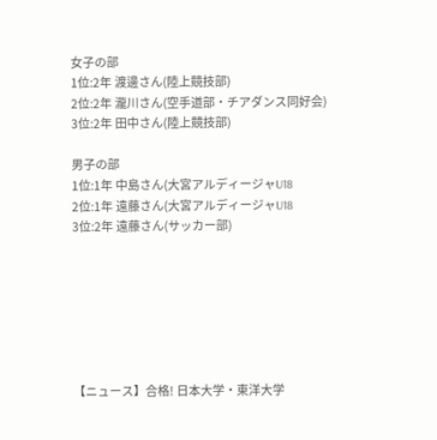女子の部
1位:2年 渡邊さん(陸上競技部)
2位:2年 瀧川さん(空手道部・チアダンス同好会)
3位:2年 田中さん(陸上競技部)

男子の部
1位:1年 中島さん(大宮アルディージャU18
2位:1年 遠藤さん(大宮アルディージャU18
3位:2年 遠藤さん(サッカー部)







【ニュース】合格! 日本大学・東洋大学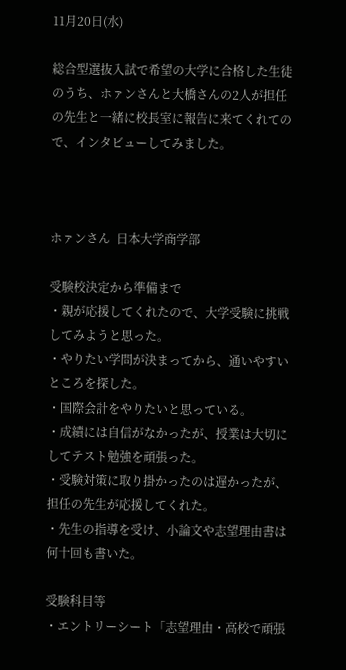11月20日(水)

総合型選抜入試で希望の大学に合格した生徒のうち、ホァンさんと大橋さんの2人が担任の先生と一緒に校長室に報告に来てくれてので、インタビューしてみました。



ホァンさん  日本大学商学部

受験校決定から準備まで
・親が応援してくれたので、大学受験に挑戦してみようと思った。
・やりたい学問が決まってから、通いやすいところを探した。
・国際会計をやりたいと思っている。
・成績には自信がなかったが、授業は大切にしてテスト勉強を頑張った。
・受験対策に取り掛かったのは遅かったが、担任の先生が応援してくれた。
・先生の指導を受け、小論文や志望理由書は何十回も書いた。

受験科目等
・エントリーシート「志望理由・高校で頑張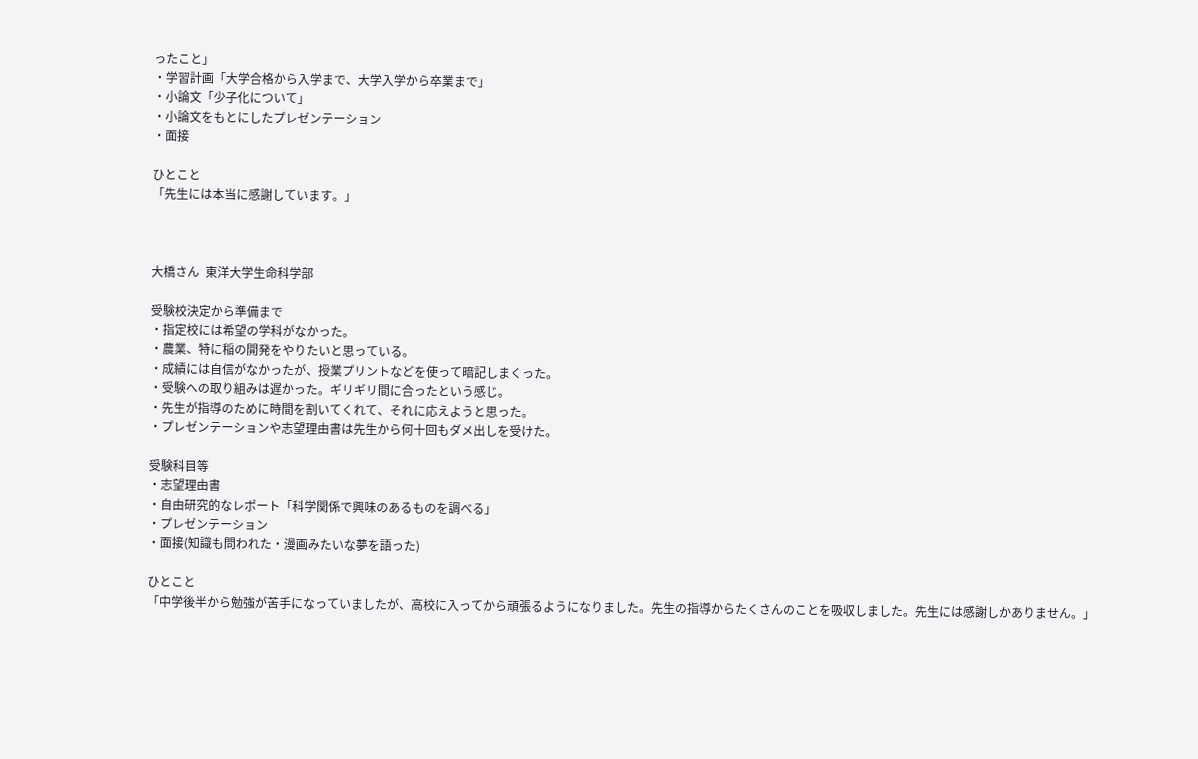ったこと」
・学習計画「大学合格から入学まで、大学入学から卒業まで」
・小論文「少子化について」
・小論文をもとにしたプレゼンテーション
・面接

ひとこと
「先生には本当に感謝しています。」



大橋さん  東洋大学生命科学部

受験校決定から準備まで
・指定校には希望の学科がなかった。
・農業、特に稲の開発をやりたいと思っている。
・成績には自信がなかったが、授業プリントなどを使って暗記しまくった。
・受験への取り組みは遅かった。ギリギリ間に合ったという感じ。
・先生が指導のために時間を割いてくれて、それに応えようと思った。
・プレゼンテーションや志望理由書は先生から何十回もダメ出しを受けた。

受験科目等
・志望理由書
・自由研究的なレポート「科学関係で興味のあるものを調べる」
・プレゼンテーション
・面接(知識も問われた・漫画みたいな夢を語った)

ひとこと
「中学後半から勉強が苦手になっていましたが、高校に入ってから頑張るようになりました。先生の指導からたくさんのことを吸収しました。先生には感謝しかありません。」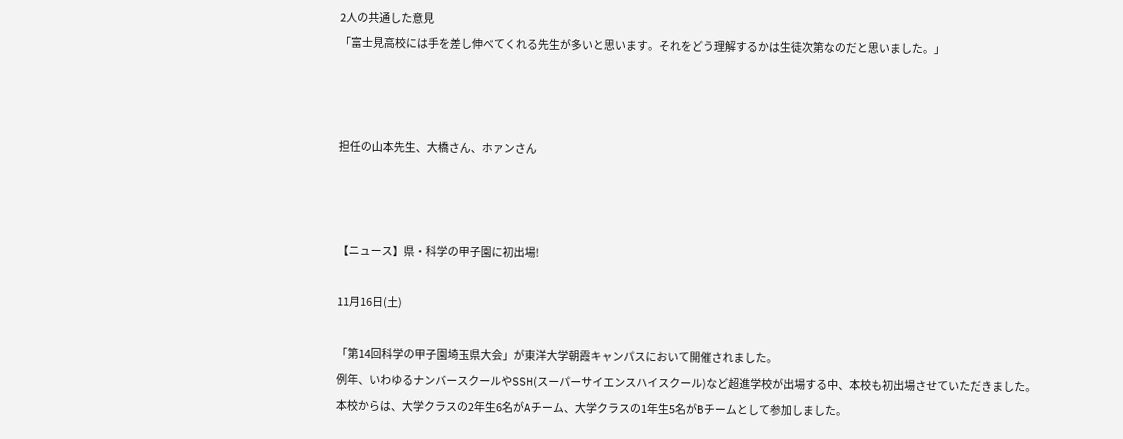2人の共通した意見
「富士見高校には手を差し伸べてくれる先生が多いと思います。それをどう理解するかは生徒次第なのだと思いました。」



担任の山本先生、大橋さん、ホァンさん



【ニュース】県・科学の甲子園に初出場!

11月16日(土)

「第14回科学の甲子園埼玉県大会」が東洋大学朝霞キャンパスにおいて開催されました。
例年、いわゆるナンバースクールやSSH(スーパーサイエンスハイスクール)など超進学校が出場する中、本校も初出場させていただきました。
本校からは、大学クラスの2年生6名がAチーム、大学クラスの1年生5名がBチームとして参加しました。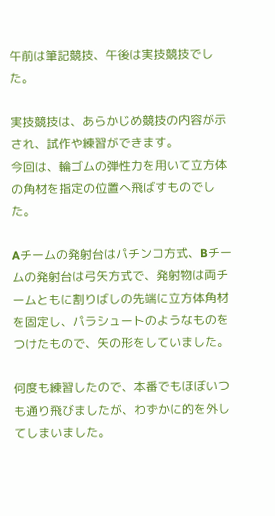午前は筆記競技、午後は実技競技でした。

実技競技は、あらかじめ競技の内容が示され、試作や練習ができます。
今回は、輪ゴムの弾性力を用いて立方体の角材を指定の位置へ飛ばすものでした。

Aチームの発射台はパチンコ方式、Bチームの発射台は弓矢方式で、発射物は両チームともに割りばしの先端に立方体角材を固定し、パラシュートのようなものをつけたもので、矢の形をしていました。

何度も練習したので、本番でもほぼいつも通り飛びましたが、わずかに的を外してしまいました。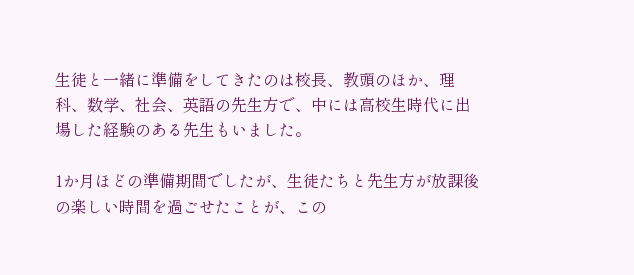生徒と一緒に準備をしてきたのは校長、教頭のほか、理科、数学、社会、英語の先生方で、中には高校生時代に出場した経験のある先生もいました。

1か月ほどの準備期間でしたが、生徒たちと先生方が放課後の楽しい時間を過ごせたことが、この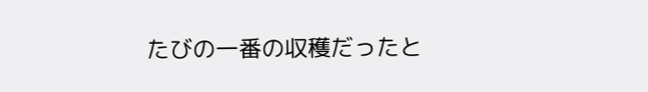たびの一番の収穫だったと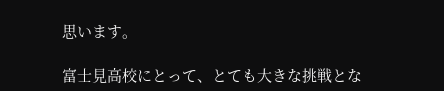思います。

富士見高校にとって、とても大きな挑戦とな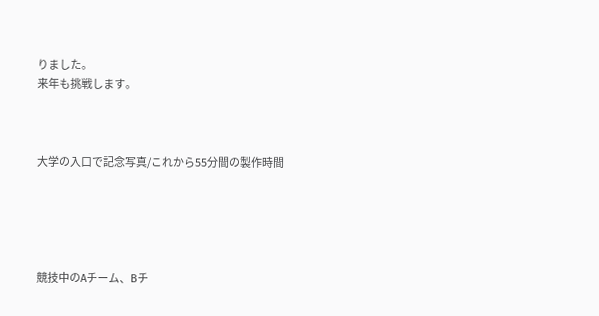りました。
来年も挑戦します。



大学の入口で記念写真/これから55分間の製作時間





競技中のAチーム、Bチ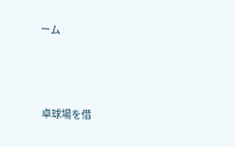ーム





卓球場を借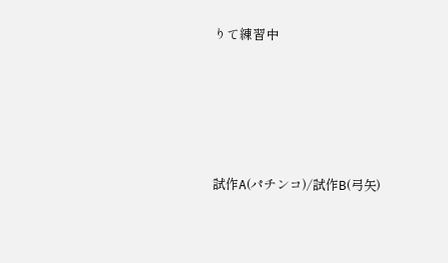りて練習中





試作A(パチンコ)/試作B(弓矢)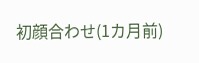初顔合わせ(1カ月前)